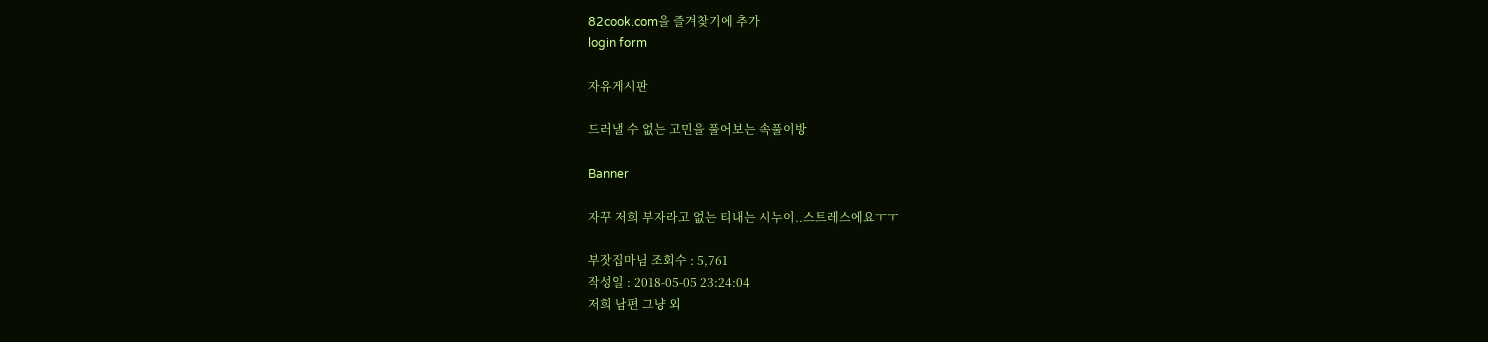82cook.com을 즐겨찾기에 추가
login form

자유게시판

드러낼 수 없는 고민을 풀어보는 속풀이방

Banner

자꾸 저희 부자라고 없는 티내는 시누이..스트레스에요ㅜㅜ

부잣집마님 조회수 : 5,761
작성일 : 2018-05-05 23:24:04
저희 남편 그냥 외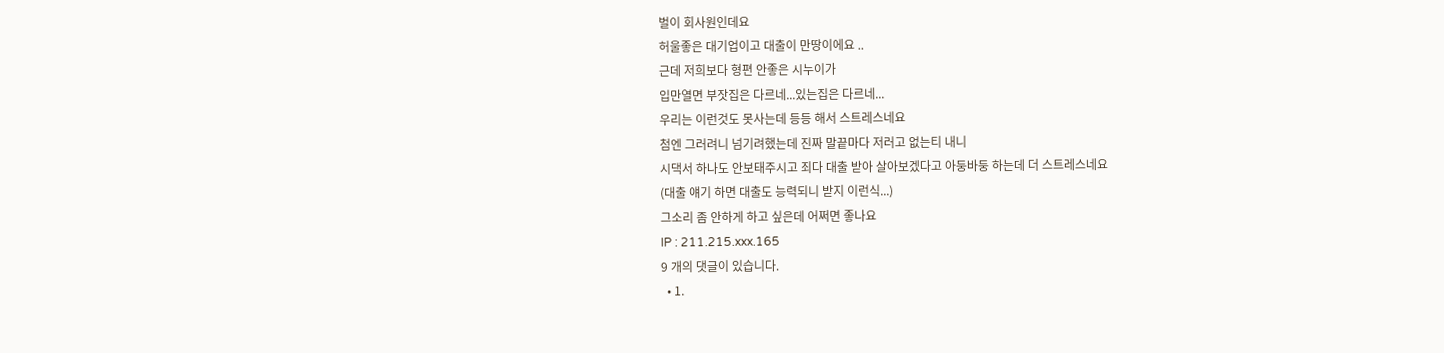벌이 회사원인데요
허울좋은 대기업이고 대출이 만땅이에요 ..
근데 저희보다 형편 안좋은 시누이가
입만열면 부잣집은 다르네...있는집은 다르네...
우리는 이런것도 못사는데 등등 해서 스트레스네요
첨엔 그러려니 넘기려했는데 진짜 말끝마다 저러고 없는티 내니
시댁서 하나도 안보태주시고 죄다 대출 받아 살아보겠다고 아둥바둥 하는데 더 스트레스네요
(대출 얘기 하면 대출도 능력되니 받지 이런식...)
그소리 좀 안하게 하고 싶은데 어쩌면 좋나요
IP : 211.215.xxx.165
9 개의 댓글이 있습니다.
  • 1.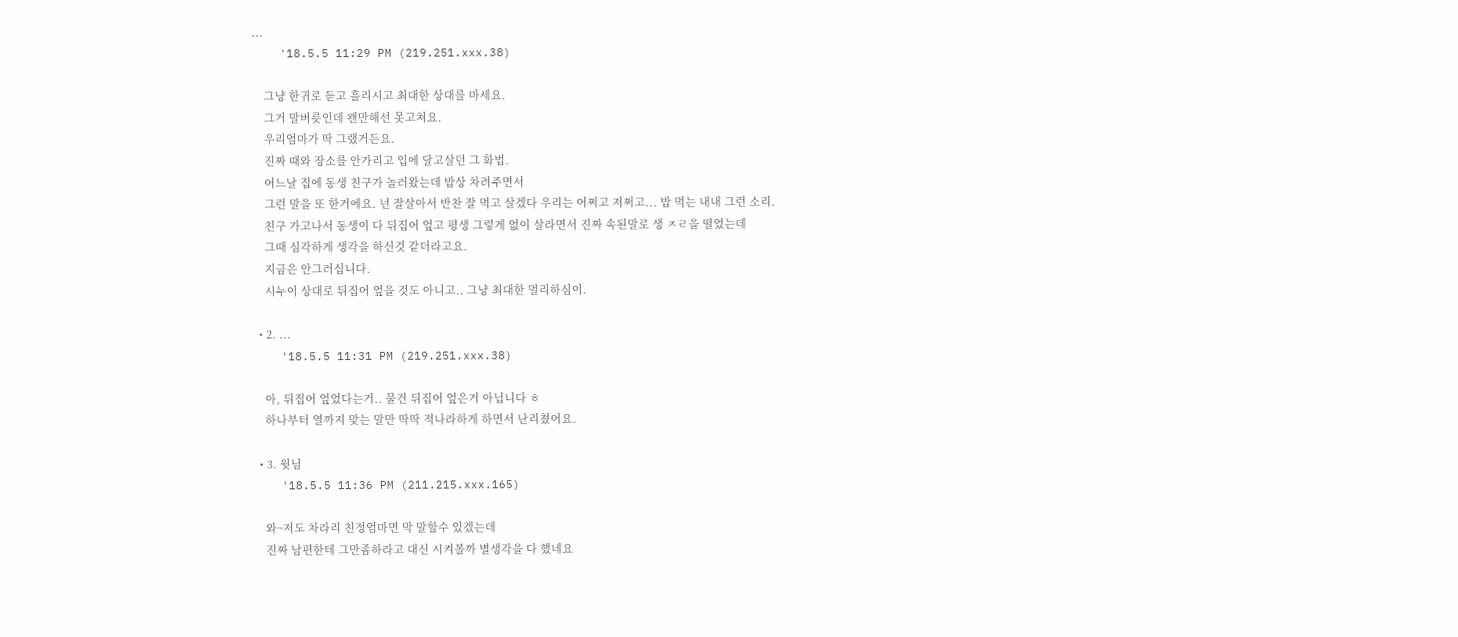...
    '18.5.5 11:29 PM (219.251.xxx.38)

    그냥 한귀로 듣고 흘리시고 최대한 상대를 마세요.
    그거 말버릇인데 왠만해선 못고쳐요.
    우리엄마가 딱 그랬거든요.
    진짜 때와 장소를 안가리고 입에 달고살던 그 화법.
    어느날 집에 동생 친구가 놀러왔는데 밥상 차려주면서
    그런 말을 또 한거에요. 넌 잘살아서 반찬 잘 먹고 살겠다 우리는 어쩌고 저쩌고... 밥 먹는 내내 그런 소리.
    친구 가고나서 동생이 다 뒤집어 엎고 평생 그렇게 없이 살라면서 진짜 속된말로 생 ㅈㄹ을 떨었는데
    그때 심각하게 생각을 하신것 같더라고요.
    지금은 안그러십니다.
    시누이 상대로 뒤집어 엎을 것도 아니고.. 그냥 최대한 멀리하심이.

  • 2. ...
    '18.5.5 11:31 PM (219.251.xxx.38)

    아, 뒤집어 엎었다는거.. 물건 뒤집어 엎은거 아닙니다 ㅎ
    하나부터 열까지 맞는 말만 딱딱 적나라하게 하면서 난리쳤어요.

  • 3. 윗님
    '18.5.5 11:36 PM (211.215.xxx.165)

    와~저도 차라리 친정엄마면 막 말할수 있겠는데
    진짜 남편한테 그만좀하라고 대신 시켜볼까 별생각을 다 했네요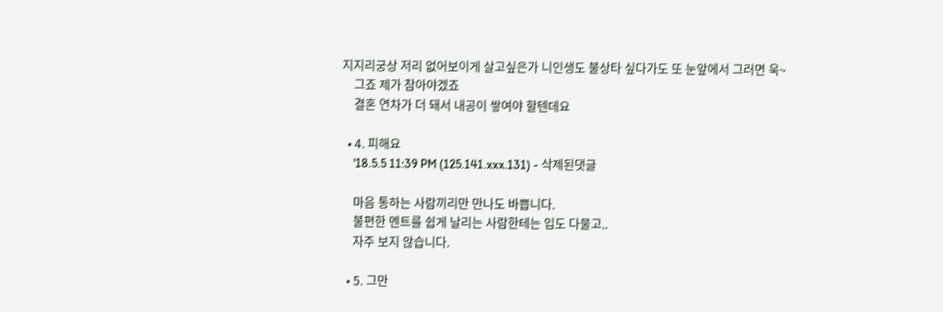지지리궁상 저리 없어보이게 살고싶은가 니인생도 불상타 싶다가도 또 눈앞에서 그러면 욱~
    그죠 제가 참아야겠죠
    결혼 연차가 더 돼서 내공이 쌓여야 할텐데요

  • 4. 피해요
    '18.5.5 11:39 PM (125.141.xxx.131) - 삭제된댓글

    마음 통하는 사람끼리만 만나도 바쁩니다.
    불편한 멘트를 쉽게 날리는 사람한테는 입도 다물고..
    자주 보지 않습니다.

  • 5. 그만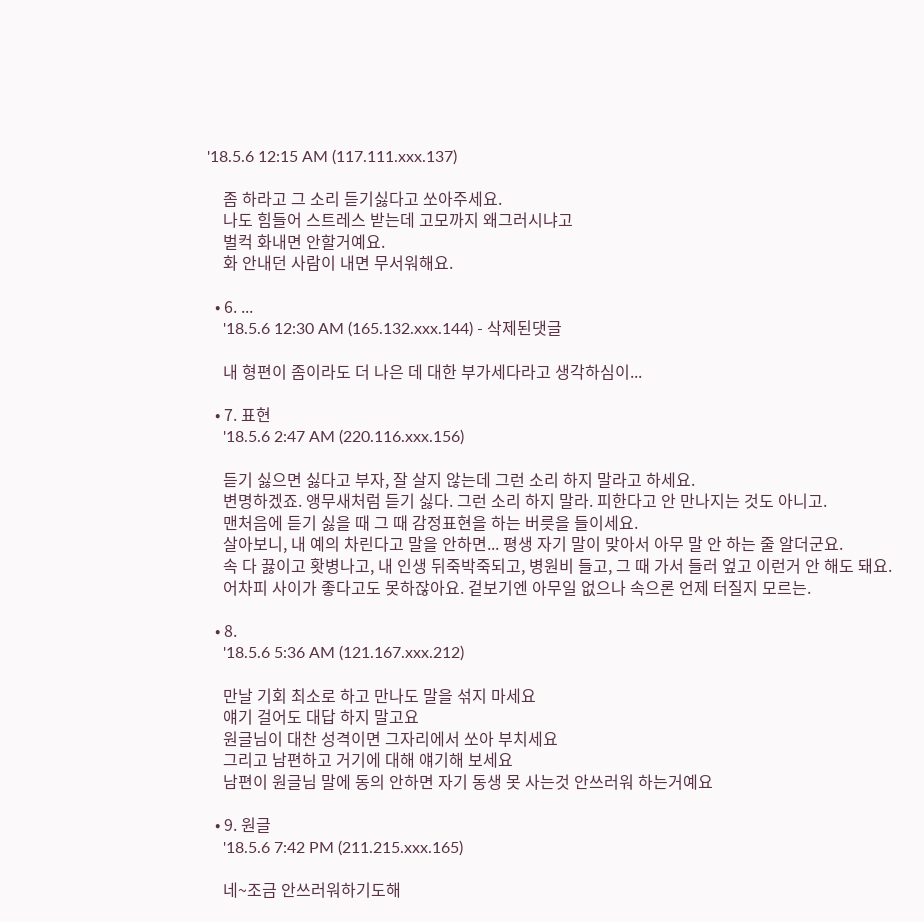'18.5.6 12:15 AM (117.111.xxx.137)

    좀 하라고 그 소리 듣기싫다고 쏘아주세요.
    나도 힘들어 스트레스 받는데 고모까지 왜그러시냐고
    벌컥 화내면 안할거예요.
    화 안내던 사람이 내면 무서워해요.

  • 6. ...
    '18.5.6 12:30 AM (165.132.xxx.144) - 삭제된댓글

    내 형편이 좀이라도 더 나은 데 대한 부가세다라고 생각하심이...

  • 7. 표현
    '18.5.6 2:47 AM (220.116.xxx.156)

    듣기 싫으면 싫다고 부자, 잘 살지 않는데 그런 소리 하지 말라고 하세요.
    변명하겠죠. 앵무새처럼 듣기 싫다. 그런 소리 하지 말라. 피한다고 안 만나지는 것도 아니고.
    맨처음에 듣기 싫을 때 그 때 감정표현을 하는 버릇을 들이세요.
    살아보니, 내 예의 차린다고 말을 안하면... 평생 자기 말이 맞아서 아무 말 안 하는 줄 알더군요.
    속 다 끓이고 홧병나고, 내 인생 뒤죽박죽되고, 병원비 들고, 그 때 가서 들러 엎고 이런거 안 해도 돼요.
    어차피 사이가 좋다고도 못하잖아요. 겉보기엔 아무일 없으나 속으론 언제 터질지 모르는.

  • 8.
    '18.5.6 5:36 AM (121.167.xxx.212)

    만날 기회 최소로 하고 만나도 말을 섞지 마세요
    얘기 걸어도 대답 하지 말고요
    원글님이 대찬 성격이면 그자리에서 쏘아 부치세요
    그리고 남편하고 거기에 대해 얘기해 보세요
    남편이 원글님 말에 동의 안하면 자기 동생 못 사는것 안쓰러워 하는거예요

  • 9. 원글
    '18.5.6 7:42 PM (211.215.xxx.165)

    네~조금 안쓰러워하기도해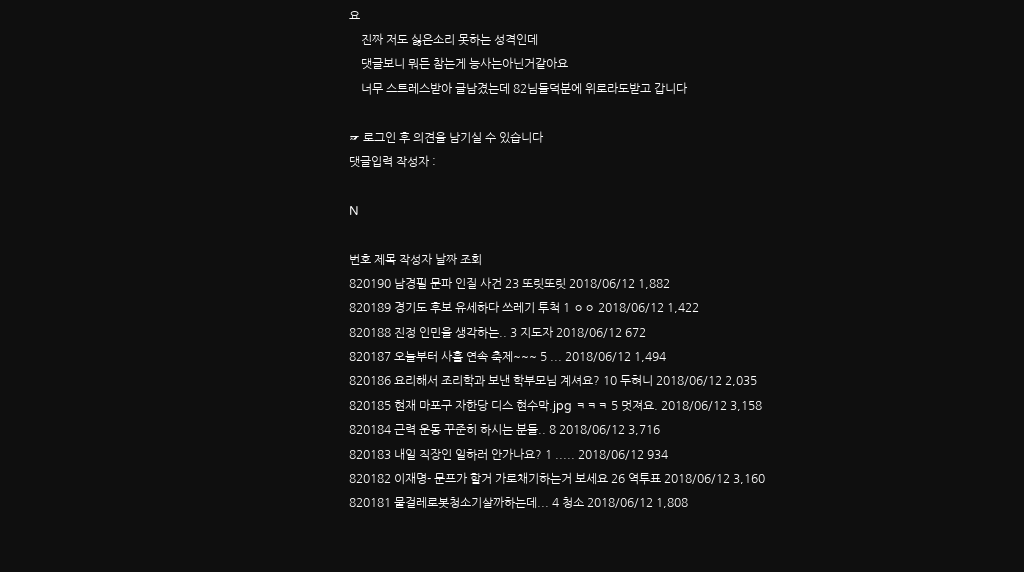요
    진짜 저도 싫은소리 못하는 성격인데
    댓글보니 뭐든 참는게 능사는아닌거같아요
    너무 스트레스받아 글남겼는데 82님들덕분에 위로라도받고 갑니다

☞ 로그인 후 의견을 남기실 수 있습니다
댓글입력 작성자 :

N

번호 제목 작성자 날짜 조회
820190 남경필 문파 인질 사건 23 또릿또릿 2018/06/12 1,882
820189 경기도 후보 유세하다 쓰레기 투척 1 ㅇㅇ 2018/06/12 1,422
820188 진정 인민을 생각하는.. 3 지도자 2018/06/12 672
820187 오늘부터 사흘 연속 축제~~~ 5 ... 2018/06/12 1,494
820186 요리해서 조리학과 보낸 학부모님 계셔요? 10 두혀니 2018/06/12 2,035
820185 현재 마포구 자한당 디스 현수막.jpg ㅋㅋㅋ 5 멋져요. 2018/06/12 3,158
820184 근력 운동 꾸준히 하시는 분들.. 8 2018/06/12 3,716
820183 내일 직장인 일하러 안가나요? 1 ..... 2018/06/12 934
820182 이재명- 문프가 할거 가로채기하는거 보세요 26 역투표 2018/06/12 3,160
820181 물걸레로봇청소기살까하는데... 4 청소 2018/06/12 1,808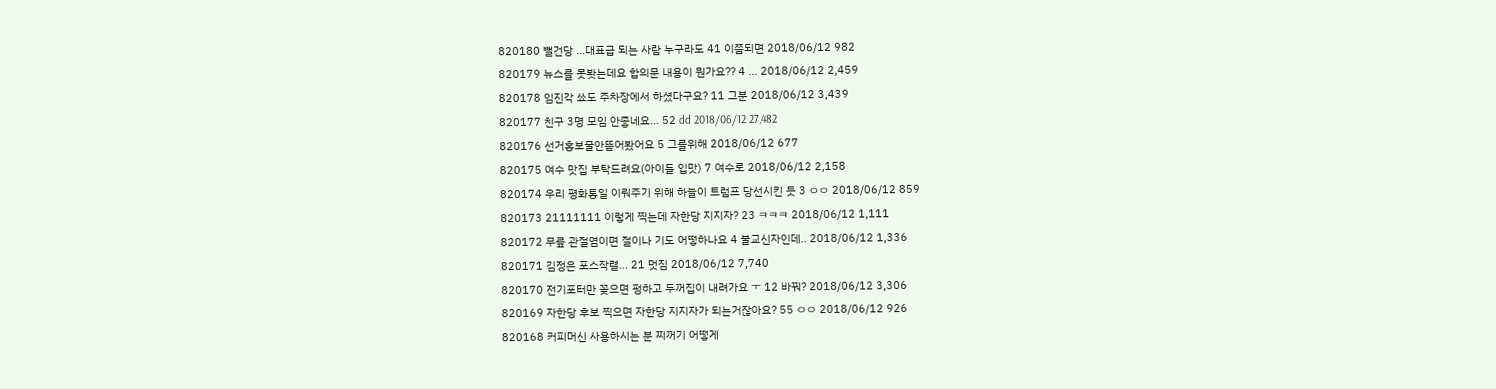820180 뻘건당 ...대표급 되는 사람 누구라도 41 이쯤되면 2018/06/12 982
820179 뉴스를 못봣는데요 합의문 내용이 뭔가요?? 4 ... 2018/06/12 2,459
820178 임진각 쑈도 주차장에서 하셨다구요? 11 그분 2018/06/12 3,439
820177 친구 3명 모임 안좋네요... 52 dd 2018/06/12 27,482
820176 선거홍보물안뜯어봤어요 5 그를위해 2018/06/12 677
820175 여수 맛집 부탁드려요(아이들 입맛) 7 여수로 2018/06/12 2,158
820174 우리 평화통일 이뤄주기 위해 하늘이 트럼프 당선시킨 듯 3 ㅇㅇ 2018/06/12 859
820173 21111111 이렇게 찍는데 자한당 지지자? 23 ㅋㅋㅋ 2018/06/12 1,111
820172 무릎 관절염이면 절이나 기도 어떻하나요 4 불교신자인데.. 2018/06/12 1,336
820171 김정은 포스작렬... 21 멋짐 2018/06/12 7,740
820170 전기포터만 꽂으면 펑하고 두꺼집이 내려가요 ㅜ 12 바꿔? 2018/06/12 3,306
820169 자한당 후보 찍으면 자한당 지지자가 되는거잖아요? 55 ㅇㅇ 2018/06/12 926
820168 커피머신 사용하시는 분 찌꺼기 어떻게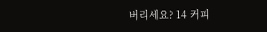버리세요? 14 커피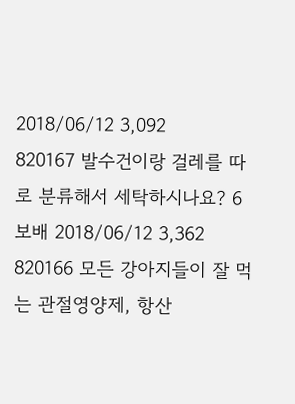2018/06/12 3,092
820167 발수건이랑 걸레를 따로 분류해서 세탁하시나요? 6 보배 2018/06/12 3,362
820166 모든 강아지들이 잘 먹는 관절영양제, 항산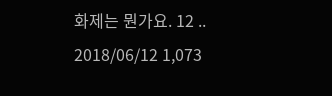화제는 뭔가요. 12 .. 2018/06/12 1,073